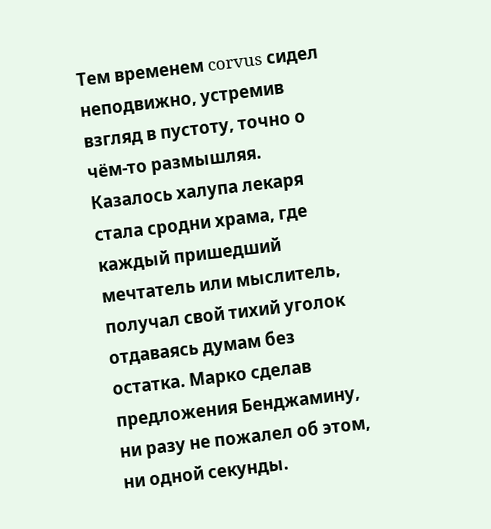Тем временем corvus сидел неподвижно, устремив взгляд в пустоту, точно о чём-то размышляя. Казалось халупа лекаря стала сродни храма, где каждый пришедший мечтатель или мыслитель, получал свой тихий уголок отдаваясь думам без остатка. Марко сделав предложения Бенджамину, ни разу не пожалел об этом, ни одной секунды.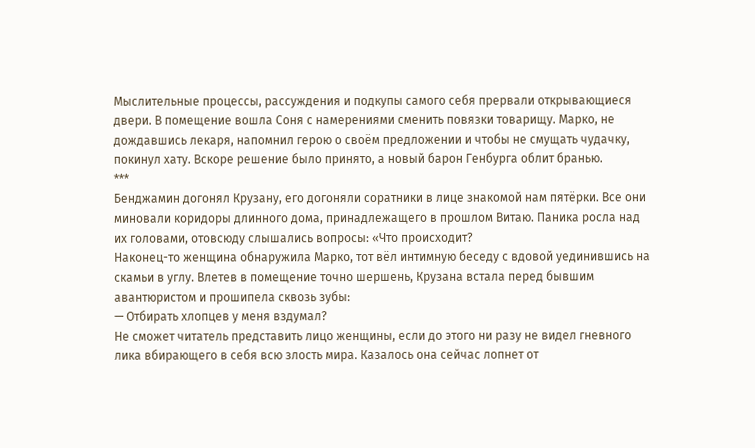Мыслительные процессы, рассуждения и подкупы самого себя прервали открывающиеся двери. В помещение вошла Соня с намерениями сменить повязки товарищу. Марко, не дождавшись лекаря, напомнил герою о своём предложении и чтобы не смущать чудачку, покинул хату. Вскоре решение было принято, а новый барон Генбурга облит бранью.
***
Бенджамин догонял Крузану, его догоняли соратники в лице знакомой нам пятёрки. Все они миновали коридоры длинного дома, принадлежащего в прошлом Витаю. Паника росла над их головами, отовсюду слышались вопросы: «Что происходит?
Наконец-то женщина обнаружила Марко, тот вёл интимную беседу с вдовой уединившись на скамьи в углу. Влетев в помещение точно шершень, Крузана встала перед бывшим авантюристом и прошипела сквозь зубы:
— Отбирать хлопцев у меня вздумал?
Не сможет читатель представить лицо женщины, если до этого ни разу не видел гневного лика вбирающего в себя всю злость мира. Казалось она сейчас лопнет от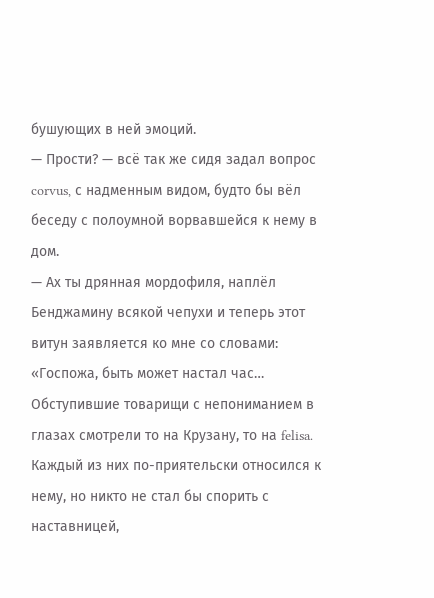бушующих в ней эмоций.
— Прости? — всё так же сидя задал вопрос corvus, с надменным видом, будто бы вёл беседу с полоумной ворвавшейся к нему в дом.
— Ах ты дрянная мордофиля, наплёл Бенджамину всякой чепухи и теперь этот витун заявляется ко мне со словами: «Госпожа, быть может настал час…
Обступившие товарищи с непониманием в глазах смотрели то на Крузану, то на felisa. Каждый из них по-приятельски относился к нему, но никто не стал бы спорить с наставницей,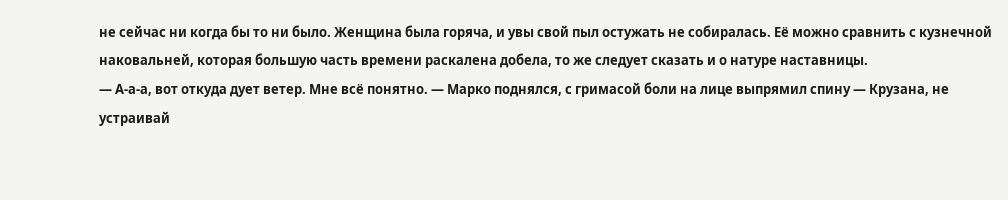не сейчас ни когда бы то ни было. Женщина была горяча, и увы свой пыл остужать не собиралась. Её можно сравнить с кузнечной наковальней, которая большую часть времени раскалена добела, то же следует сказать и о натуре наставницы.
— А-а-а, вот откуда дует ветер. Мне всё понятно. — Марко поднялся, с гримасой боли на лице выпрямил спину — Крузана, не устраивай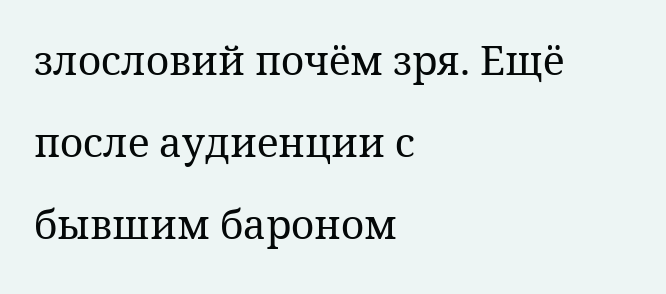злословий почём зря. Ещё после аудиенции с бывшим бароном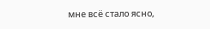мне всё стало ясно,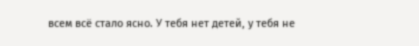всем всё стало ясно. У тебя нет детей, у тебя не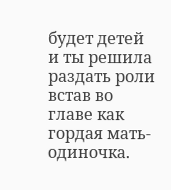будет детей и ты решила раздать роли встав во главе как гордая мать-одиночка.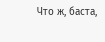Что ж, баста,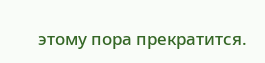этому пора прекратится.